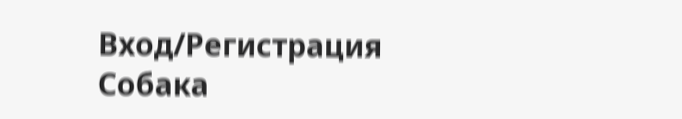Вход/Регистрация
Собака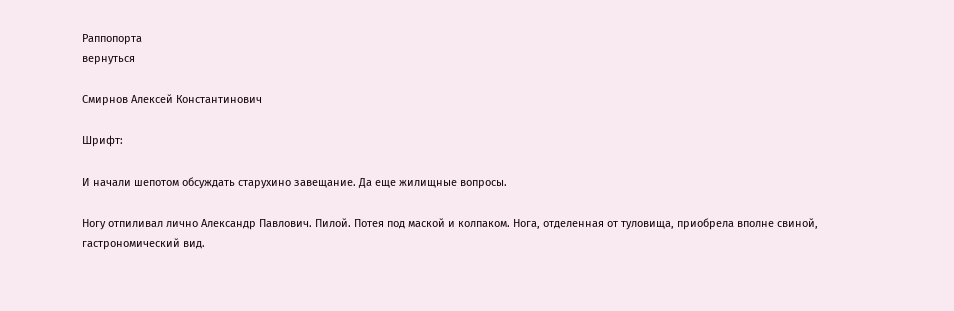Раппопорта
вернуться

Смирнов Алексей Константинович

Шрифт:

И начали шепотом обсуждать старухино завещание. Да еще жилищные вопросы.

Ногу отпиливал лично Александр Павлович. Пилой. Потея под маской и колпаком. Нога, отделенная от туловища, приобрела вполне свиной, гастрономический вид.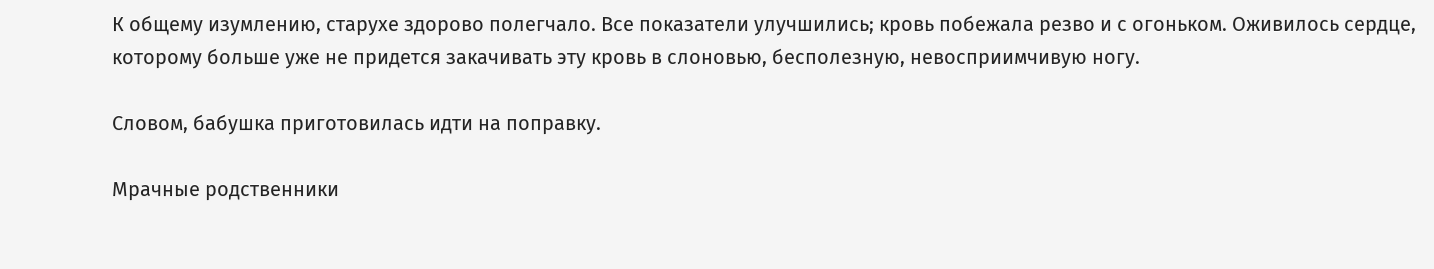К общему изумлению, старухе здорово полегчало. Все показатели улучшились; кровь побежала резво и с огоньком. Оживилось сердце, которому больше уже не придется закачивать эту кровь в слоновью, бесполезную, невосприимчивую ногу.

Словом, бабушка приготовилась идти на поправку.

Мрачные родственники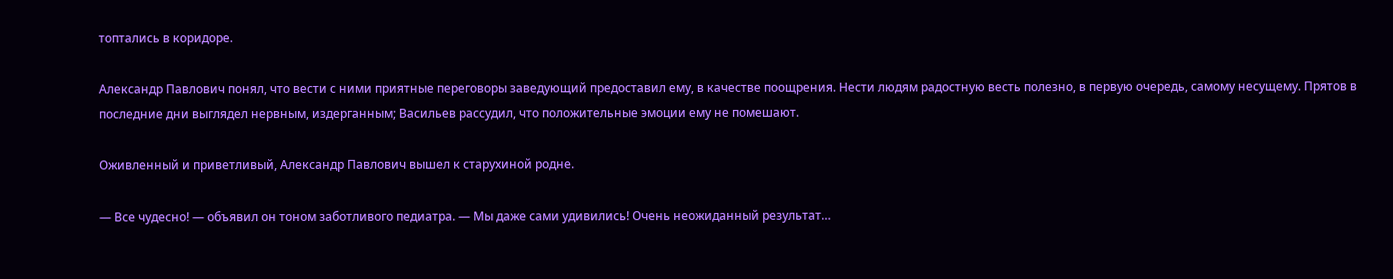топтались в коридоре.

Александр Павлович понял, что вести с ними приятные переговоры заведующий предоставил ему, в качестве поощрения. Нести людям радостную весть полезно, в первую очередь, самому несущему. Прятов в последние дни выглядел нервным, издерганным; Васильев рассудил, что положительные эмоции ему не помешают.

Оживленный и приветливый, Александр Павлович вышел к старухиной родне.

— Все чудесно! — объявил он тоном заботливого педиатра. — Мы даже сами удивились! Очень неожиданный результат…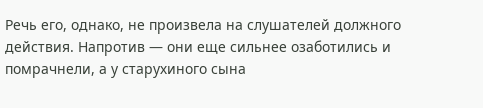Речь его, однако, не произвела на слушателей должного действия. Напротив — они еще сильнее озаботились и помрачнели, а у старухиного сына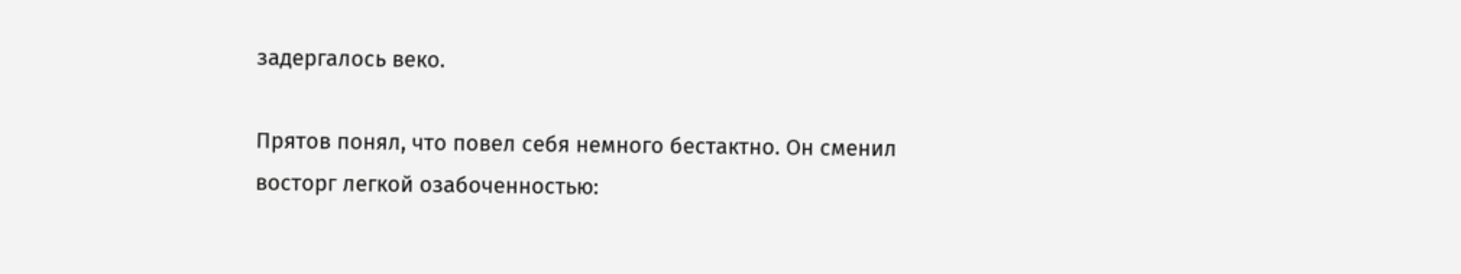задергалось веко.

Прятов понял, что повел себя немного бестактно. Он сменил восторг легкой озабоченностью: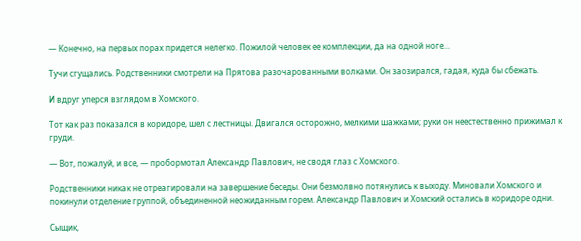— Конечно, на первых порах придется нелегко. Пожилой человек ее комплекции, да на одной ноге…

Тучи сгущались. Родственники смотрели на Прятова разочарованными волками. Он заозирался, гадая, куда бы сбежать.

И вдруг уперся взглядом в Хомского.

Тот как раз показался в коридоре, шел с лестницы. Двигался осторожно, мелкими шажками; руки он неестественно прижимал к груди.

— Вот, пожалуй, и все, — пробормотал Александр Павлович, не сводя глаз с Хомского.

Родственники никак не отреагировали на завершение беседы. Они безмолвно потянулись к выходу. Миновали Хомского и покинули отделение группой, объединенной неожиданным горем. Александр Павлович и Хомский остались в коридоре одни.

Сыщик,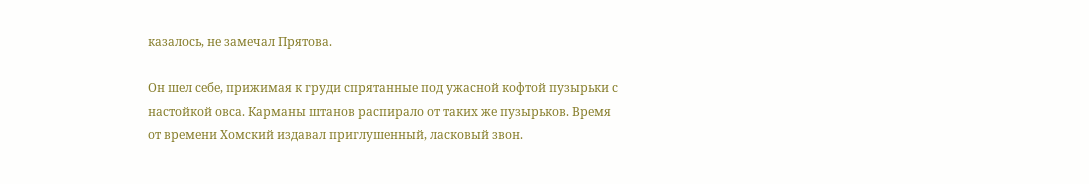казалось, не замечал Прятова.

Он шел себе, прижимая к груди спрятанные под ужасной кофтой пузырьки с настойкой овса. Карманы штанов распирало от таких же пузырьков. Время от времени Хомский издавал приглушенный, ласковый звон.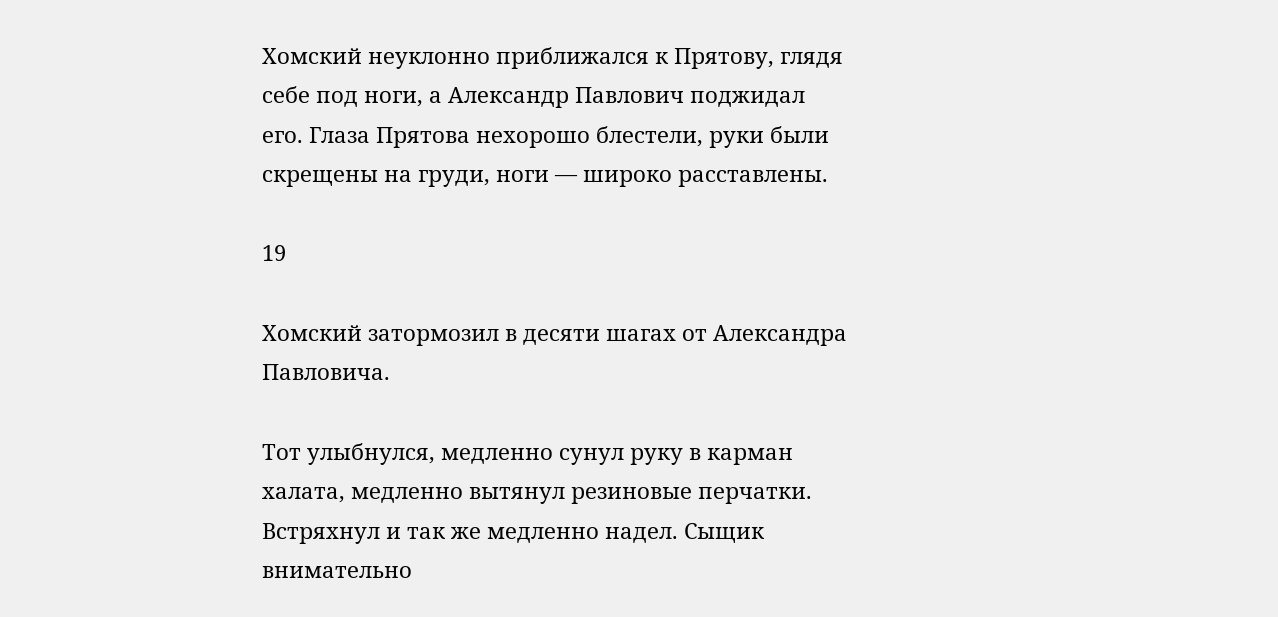Хомский неуклонно приближался к Прятову, глядя себе под ноги, а Александр Павлович поджидал его. Глаза Прятова нехорошо блестели, руки были скрещены на груди, ноги — широко расставлены.

19

Хомский затормозил в десяти шагах от Александра Павловича.

Тот улыбнулся, медленно сунул руку в карман халата, медленно вытянул резиновые перчатки. Встряхнул и так же медленно надел. Сыщик внимательно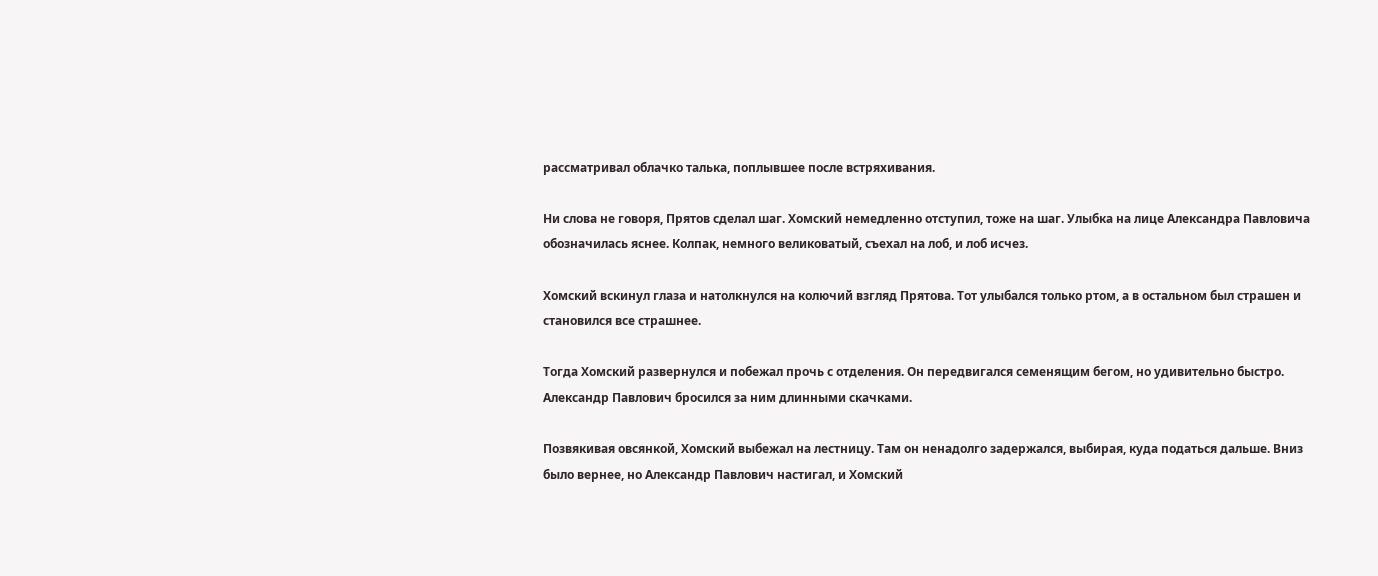рассматривал облачко талька, поплывшее после встряхивания.

Ни слова не говоря, Прятов сделал шаг. Хомский немедленно отступил, тоже на шаг. Улыбка на лице Александра Павловича обозначилась яснее. Колпак, немного великоватый, съехал на лоб, и лоб исчез.

Хомский вскинул глаза и натолкнулся на колючий взгляд Прятова. Тот улыбался только ртом, а в остальном был страшен и становился все страшнее.

Тогда Хомский развернулся и побежал прочь с отделения. Он передвигался семенящим бегом, но удивительно быстро. Александр Павлович бросился за ним длинными скачками.

Позвякивая овсянкой, Хомский выбежал на лестницу. Там он ненадолго задержался, выбирая, куда податься дальше. Вниз было вернее, но Александр Павлович настигал, и Хомский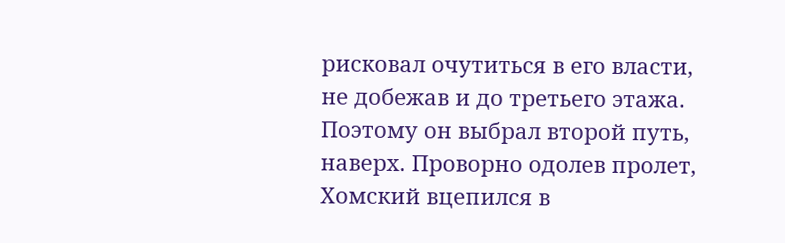рисковал очутиться в его власти, не добежав и до третьего этажа. Поэтому он выбрал второй путь, наверх. Проворно одолев пролет, Хомский вцепился в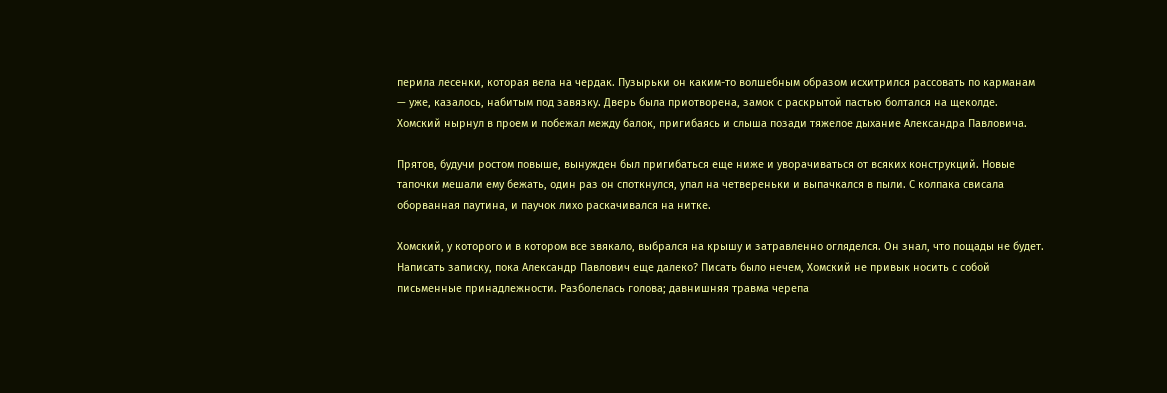перила лесенки, которая вела на чердак. Пузырьки он каким-то волшебным образом исхитрился рассовать по карманам — уже, казалось, набитым под завязку. Дверь была приотворена, замок с раскрытой пастью болтался на щеколде. Хомский нырнул в проем и побежал между балок, пригибаясь и слыша позади тяжелое дыхание Александра Павловича.

Прятов, будучи ростом повыше, вынужден был пригибаться еще ниже и уворачиваться от всяких конструкций. Новые тапочки мешали ему бежать, один раз он споткнулся, упал на четвереньки и выпачкался в пыли. С колпака свисала оборванная паутина, и паучок лихо раскачивался на нитке.

Хомский, у которого и в котором все звякало, выбрался на крышу и затравленно огляделся. Он знал, что пощады не будет. Написать записку, пока Александр Павлович еще далеко? Писать было нечем, Хомский не привык носить с собой письменные принадлежности. Разболелась голова; давнишняя травма черепа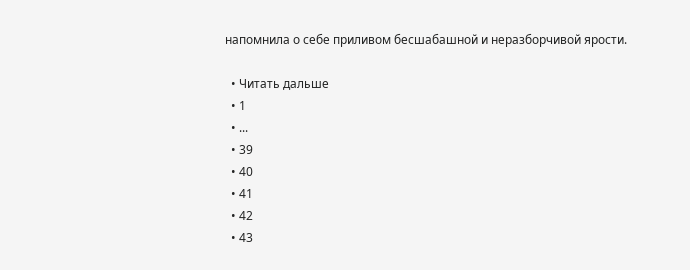напомнила о себе приливом бесшабашной и неразборчивой ярости.

  • Читать дальше
  • 1
  • ...
  • 39
  • 40
  • 41
  • 42
  • 43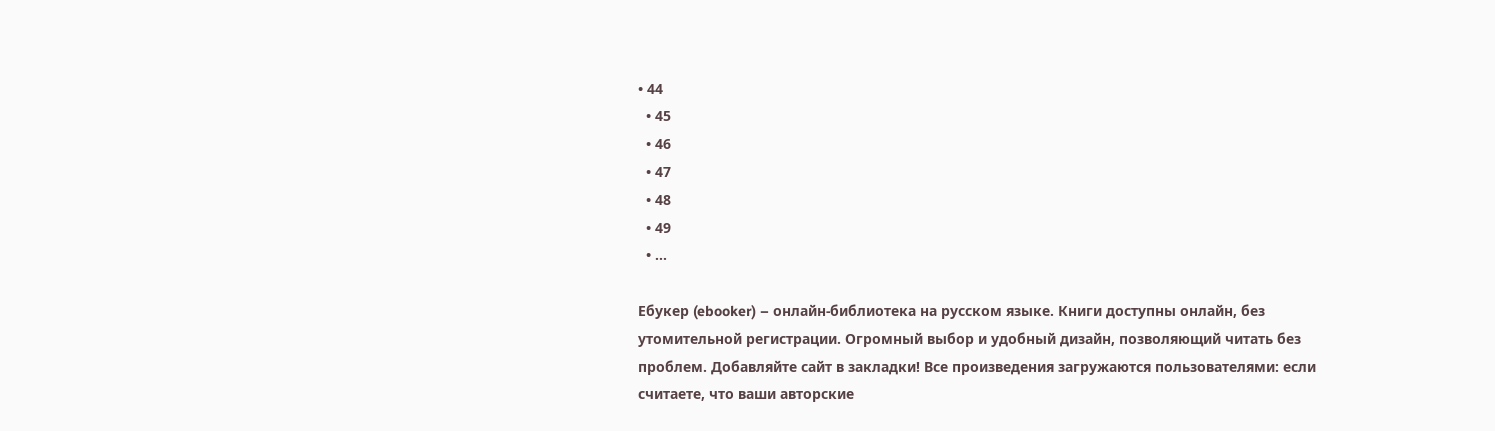• 44
  • 45
  • 46
  • 47
  • 48
  • 49
  • ...

Ебукер (ebooker) – онлайн-библиотека на русском языке. Книги доступны онлайн, без утомительной регистрации. Огромный выбор и удобный дизайн, позволяющий читать без проблем. Добавляйте сайт в закладки! Все произведения загружаются пользователями: если считаете, что ваши авторские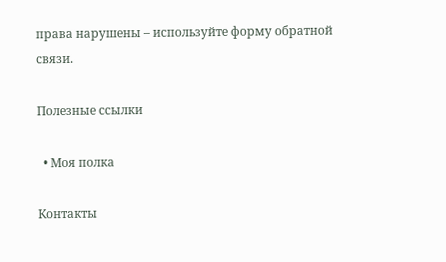права нарушены – используйте форму обратной связи.

Полезные ссылки

  • Моя полка

Контакты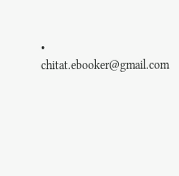• chitat.ebooker@gmail.com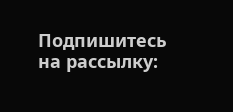Подпишитесь на рассылку: